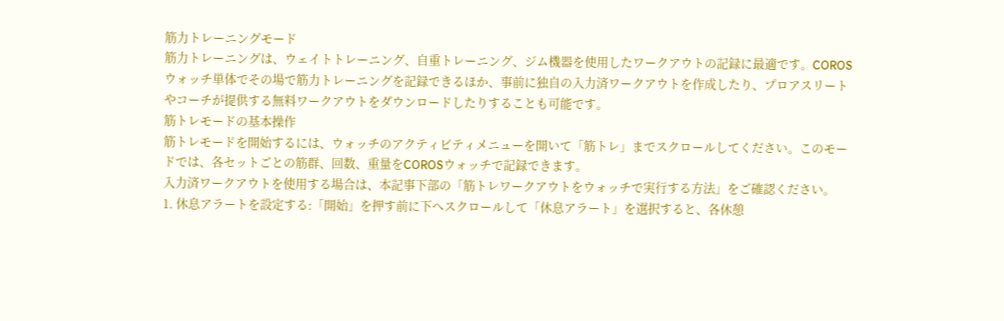筋力トレーニングモード
筋力トレーニングは、ウェイトトレーニング、自重トレーニング、ジム機器を使用したワークアウトの記録に最適です。COROSウォッチ単体でその場で筋力トレーニングを記録できるほか、事前に独自の入力済ワークアウトを作成したり、プロアスリートやコーチが提供する無料ワークアウトをダウンロードしたりすることも可能です。
筋トレモードの基本操作
筋トレモードを開始するには、ウォッチのアクティビティメニューを開いて「筋トレ」までスクロールしてください。このモードでは、各セットごとの筋群、回数、重量をCOROSウォッチで記録できます。
入力済ワークアウトを使用する場合は、本記事下部の「筋トレワークアウトをウォッチで実行する方法」をご確認ください。
1. 休息アラートを設定する:「開始」を押す前に下へスクロールして「休息アラート」を選択すると、各休憩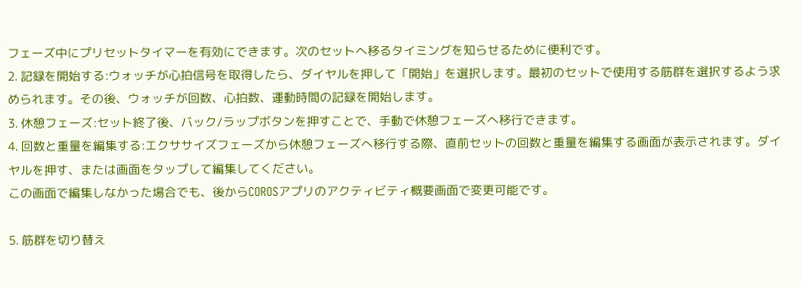フェーズ中にプリセットタイマーを有効にできます。次のセットへ移るタイミングを知らせるために便利です。
2. 記録を開始する:ウォッチが心拍信号を取得したら、ダイヤルを押して「開始」を選択します。最初のセットで使用する筋群を選択するよう求められます。その後、ウォッチが回数、心拍数、運動時間の記録を開始します。
3. 休憩フェーズ:セット終了後、バック/ラップボタンを押すことで、手動で休憩フェーズへ移行できます。
4. 回数と重量を編集する:エクササイズフェーズから休憩フェーズへ移行する際、直前セットの回数と重量を編集する画面が表示されます。ダイヤルを押す、または画面をタップして編集してください。
この画面で編集しなかった場合でも、後からCOROSアプリのアクティビティ概要画面で変更可能です。

5. 筋群を切り替え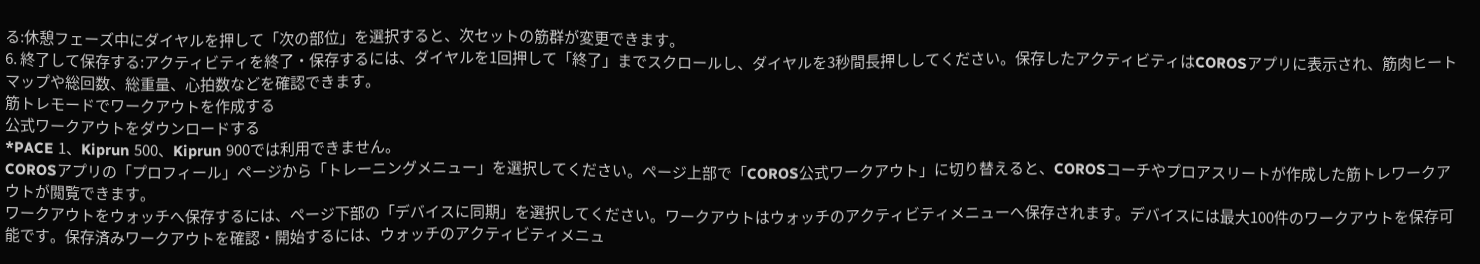る:休憩フェーズ中にダイヤルを押して「次の部位」を選択すると、次セットの筋群が変更できます。
6. 終了して保存する:アクティビティを終了・保存するには、ダイヤルを1回押して「終了」までスクロールし、ダイヤルを3秒間長押ししてください。保存したアクティビティはCOROSアプリに表示され、筋肉ヒートマップや総回数、総重量、心拍数などを確認できます。
筋トレモードでワークアウトを作成する
公式ワークアウトをダウンロードする
*PACE 1、Kiprun 500、Kiprun 900では利用できません。
COROSアプリの「プロフィール」ページから「トレーニングメニュー」を選択してください。ページ上部で「COROS公式ワークアウト」に切り替えると、COROSコーチやプロアスリートが作成した筋トレワークアウトが閲覧できます。
ワークアウトをウォッチへ保存するには、ページ下部の「デバイスに同期」を選択してください。ワークアウトはウォッチのアクティビティメニューへ保存されます。デバイスには最大100件のワークアウトを保存可能です。保存済みワークアウトを確認・開始するには、ウォッチのアクティビティメニュ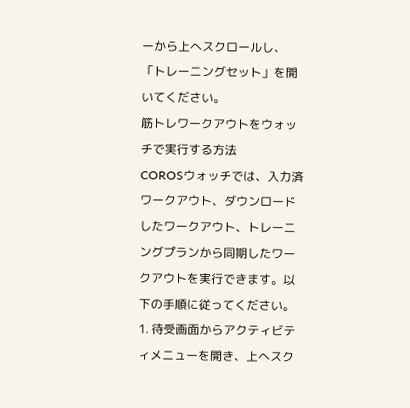ーから上へスクロールし、「トレーニングセット」を開いてください。
筋トレワークアウトをウォッチで実行する方法
COROSウォッチでは、入力済ワークアウト、ダウンロードしたワークアウト、トレーニングプランから同期したワークアウトを実行できます。以下の手順に従ってください。
1. 待受画面からアクティビティメニューを開き、上へスク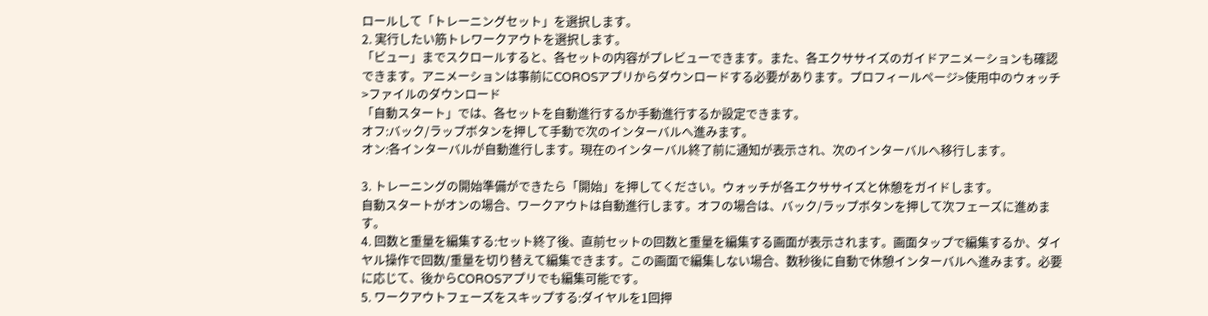ロールして「トレーニングセット」を選択します。
2. 実行したい筋トレワークアウトを選択します。
「ビュー」までスクロールすると、各セットの内容がプレビューできます。また、各エクササイズのガイドアニメーションも確認できます。アニメーションは事前にCOROSアプリからダウンロードする必要があります。プロフィールページ>使用中のウォッチ>ファイルのダウンロード
「自動スタート」では、各セットを自動進行するか手動進行するか設定できます。
オフ:バック/ラップボタンを押して手動で次のインターバルへ進みます。
オン:各インターバルが自動進行します。現在のインターバル終了前に通知が表示され、次のインターバルへ移行します。

3. トレーニングの開始準備ができたら「開始」を押してください。ウォッチが各エクササイズと休憩をガイドします。
自動スタートがオンの場合、ワークアウトは自動進行します。オフの場合は、バック/ラップボタンを押して次フェーズに進めます。
4. 回数と重量を編集する:セット終了後、直前セットの回数と重量を編集する画面が表示されます。画面タップで編集するか、ダイヤル操作で回数/重量を切り替えて編集できます。この画面で編集しない場合、数秒後に自動で休憩インターバルへ進みます。必要に応じて、後からCOROSアプリでも編集可能です。
5. ワークアウトフェーズをスキップする:ダイヤルを1回押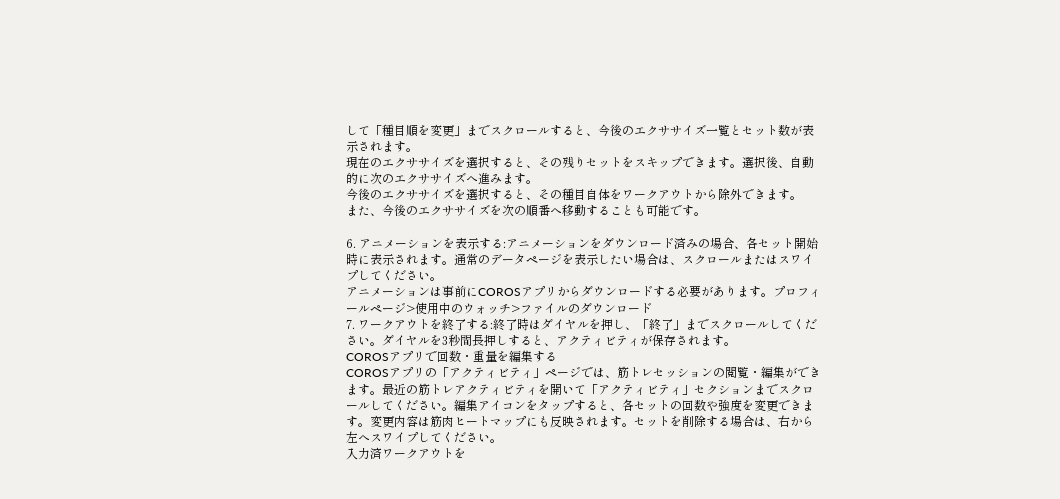して「種目順を変更」までスクロールすると、今後のエクササイズ一覧とセット数が表示されます。
現在のエクササイズを選択すると、その残りセットをスキップできます。選択後、自動的に次のエクササイズへ進みます。
今後のエクササイズを選択すると、その種目自体をワークアウトから除外できます。
また、今後のエクササイズを次の順番へ移動することも可能です。

6. アニメーションを表示する:アニメーションをダウンロード済みの場合、各セット開始時に表示されます。通常のデータページを表示したい場合は、スクロールまたはスワイプしてください。
アニメーションは事前にCOROSアプリからダウンロードする必要があります。プロフィールページ>使用中のウォッチ>ファイルのダウンロード
7. ワークアウトを終了する:終了時はダイヤルを押し、「終了」までスクロールしてください。ダイヤルを3秒間長押しすると、アクティビティが保存されます。
COROSアプリで回数・重量を編集する
COROSアプリの「アクティビティ」ページでは、筋トレセッションの閲覧・編集ができます。最近の筋トレアクティビティを開いて「アクティビティ」セクションまでスクロールしてください。編集アイコンをタップすると、各セットの回数や強度を変更できます。変更内容は筋肉ヒートマップにも反映されます。セットを削除する場合は、右から左へスワイプしてください。
入力済ワークアウトを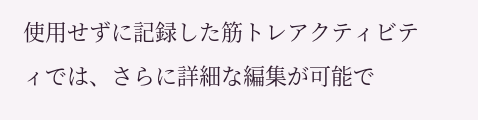使用せずに記録した筋トレアクティビティでは、さらに詳細な編集が可能で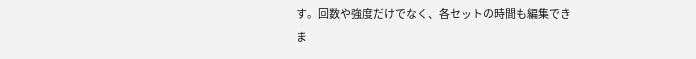す。回数や強度だけでなく、各セットの時間も編集できま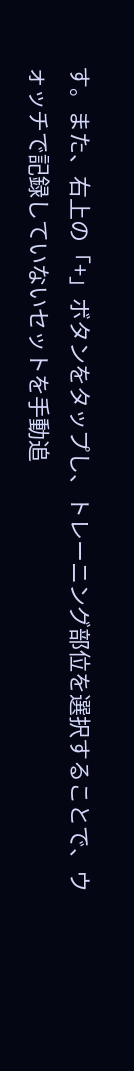す。また、右上の「+」ボタンをタップし、トレーニング部位を選択することで、ウォッチで記録していないセットを手動追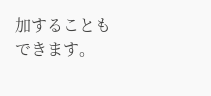加することもできます。